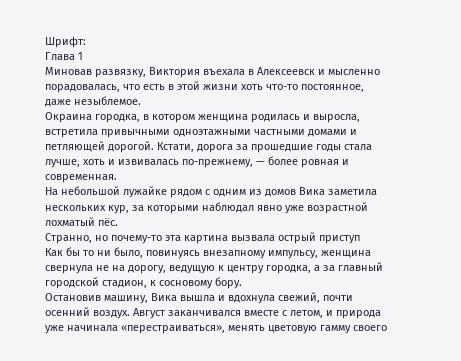Шрифт:
Глава 1
Миновав развязку, Виктория въехала в Алексеевск и мысленно порадовалась, что есть в этой жизни хоть что-то постоянное, даже незыблемое.
Окраина городка, в котором женщина родилась и выросла, встретила привычными одноэтажными частными домами и петляющей дорогой. Кстати, дорога за прошедшие годы стала лучше, хоть и извивалась по-прежнему, — более ровная и современная.
На небольшой лужайке рядом с одним из домов Вика заметила нескольких кур, за которыми наблюдал явно уже возрастной лохматый пёс.
Странно, но почему-то эта картина вызвала острый приступ
Как бы то ни было, повинуясь внезапному импульсу, женщина свернула не на дорогу, ведущую к центру городка, а за главный городской стадион, к сосновому бору.
Остановив машину, Вика вышла и вдохнула свежий, почти осенний воздух. Август заканчивался вместе с летом, и природа уже начинала «перестраиваться», менять цветовую гамму своего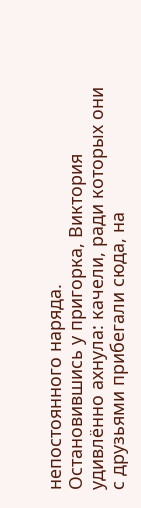непостоянного наряда.
Остановившись у пригорка, Виктория удивлённо ахнула: качели, ради которых они с друзьями прибегали сюда, на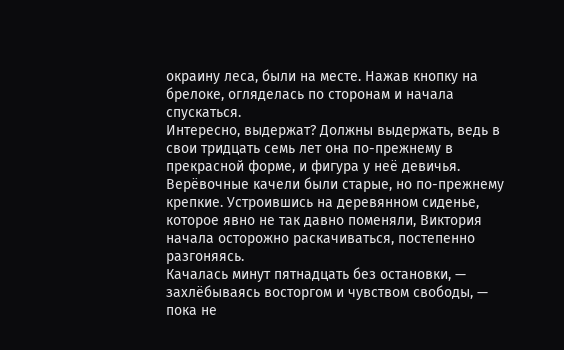окраину леса, были на месте. Нажав кнопку на брелоке, огляделась по сторонам и начала спускаться.
Интересно, выдержат? Должны выдержать, ведь в свои тридцать семь лет она по-прежнему в прекрасной форме, и фигура у неё девичья.
Верёвочные качели были старые, но по-прежнему крепкие. Устроившись на деревянном сиденье, которое явно не так давно поменяли, Виктория начала осторожно раскачиваться, постепенно разгоняясь.
Качалась минут пятнадцать без остановки, — захлёбываясь восторгом и чувством свободы, — пока не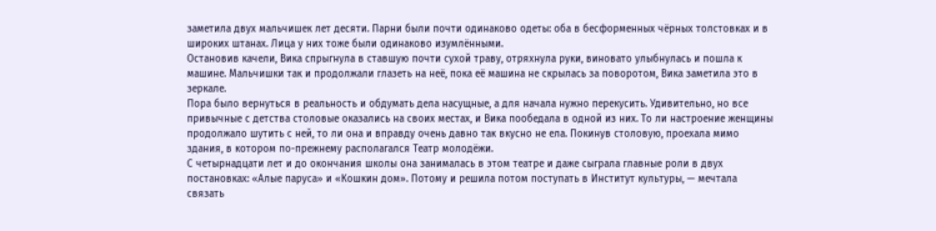заметила двух мальчишек лет десяти. Парни были почти одинаково одеты: оба в бесформенных чёрных толстовках и в широких штанах. Лица у них тоже были одинаково изумлёнными.
Остановив качели, Вика спрыгнула в ставшую почти сухой траву, отряхнула руки, виновато улыбнулась и пошла к машине. Мальчишки так и продолжали глазеть на неё, пока её машина не скрылась за поворотом, Вика заметила это в зеркале.
Пора было вернуться в реальность и обдумать дела насущные, а для начала нужно перекусить. Удивительно, но все привычные с детства столовые оказались на своих местах, и Вика пообедала в одной из них. То ли настроение женщины продолжало шутить с ней, то ли она и вправду очень давно так вкусно не ела. Покинув столовую, проехала мимо здания, в котором по-прежнему располагался Театр молодёжи.
С четырнадцати лет и до окончания школы она занималась в этом театре и даже сыграла главные роли в двух постановках: «Алые паруса» и «Кошкин дом». Потому и решила потом поступать в Институт культуры, — мечтала связать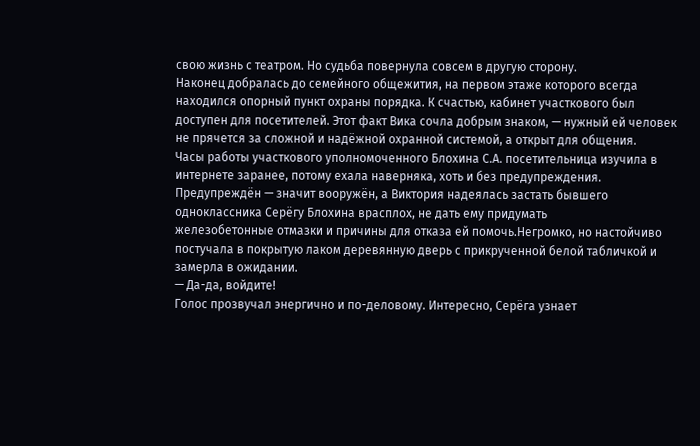свою жизнь с театром. Но судьба повернула совсем в другую сторону.
Наконец добралась до семейного общежития, на первом этаже которого всегда находился опорный пункт охраны порядка. К счастью, кабинет участкового был доступен для посетителей. Этот факт Вика сочла добрым знаком, — нужный ей человек не прячется за сложной и надёжной охранной системой, а открыт для общения.
Часы работы участкового уполномоченного Блохина С.А. посетительница изучила в интернете заранее, потому ехала наверняка, хоть и без предупреждения.
Предупреждён — значит вооружён, а Виктория надеялась застать бывшего одноклассника Серёгу Блохина врасплох, не дать ему придумать
железобетонные отмазки и причины для отказа ей помочь.Негромко, но настойчиво постучала в покрытую лаком деревянную дверь с прикрученной белой табличкой и замерла в ожидании.
— Да-да, войдите!
Голос прозвучал энергично и по-деловому. Интересно, Серёга узнает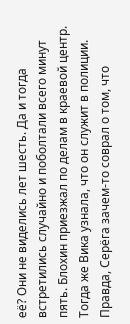её? Они не виделись лет шесть. Да и тогда встретились случайно и поболтали всего минут пять. Блохин приезжал по делам в краевой центр. Тогда же Вика узнала, что он служит в полиции. Правда, Серёга зачем-то соврал о том, что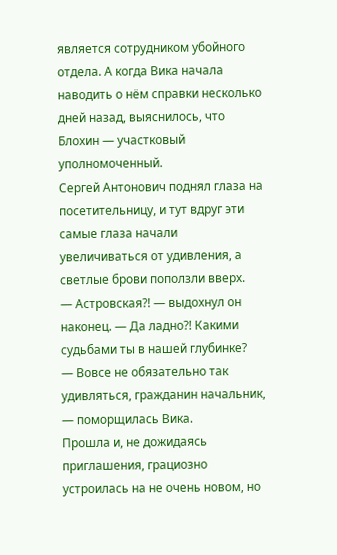является сотрудником убойного отдела. А когда Вика начала наводить о нём справки несколько дней назад, выяснилось, что Блохин — участковый уполномоченный.
Сергей Антонович поднял глаза на посетительницу, и тут вдруг эти самые глаза начали увеличиваться от удивления, а светлые брови поползли вверх.
— Астровская?! — выдохнул он наконец. — Да ладно?! Какими судьбами ты в нашей глубинке?
— Вовсе не обязательно так удивляться, гражданин начальник, — поморщилась Вика.
Прошла и, не дожидаясь приглашения, грациозно устроилась на не очень новом, но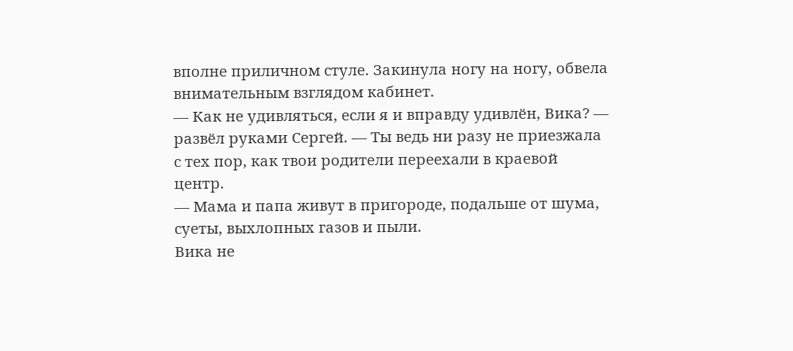вполне приличном стуле. Закинула ногу на ногу, обвела внимательным взглядом кабинет.
— Как не удивляться, если я и вправду удивлён, Вика? — развёл руками Сергей. — Ты ведь ни разу не приезжала с тех пор, как твои родители переехали в краевой центр.
— Мама и папа живут в пригороде, подальше от шума, суеты, выхлопных газов и пыли.
Вика не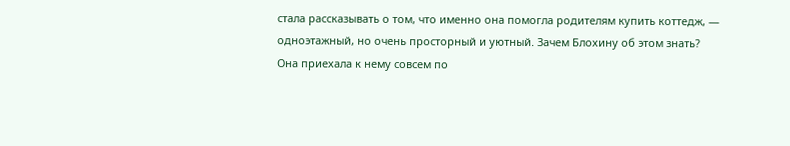стала рассказывать о том, что именно она помогла родителям купить коттедж, — одноэтажный, но очень просторный и уютный. Зачем Блохину об этом знать? Она приехала к нему совсем по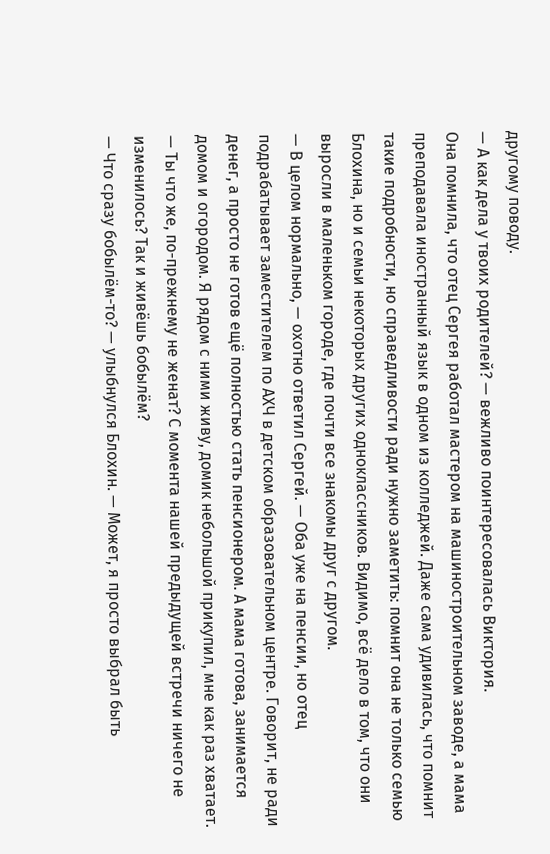другому поводу.
— А как дела у твоих родителей? — вежливо поинтересовалась Виктория.
Она помнила, что отец Сергея работал мастером на машиностроительном заводе, а мама преподавала иностранный язык в одном из колледжей. Даже сама удивилась, что помнит такие подробности, но справедливости ради нужно заметить: помнит она не только семью Блохина, но и семьи некоторых других одноклассников. Видимо, всё дело в том, что они выросли в маленьком городе, где почти все знакомы друг с другом.
— В целом нормально, — охотно ответил Сергей. — Оба уже на пенсии, но отец подрабатывает заместителем по АХЧ в детском образовательном центре. Говорит, не ради денег, а просто не готов ещё полностью стать пенсионером. А мама готова, занимается домом и огородом. Я рядом с ними живу, домик небольшой прикупил, мне как раз хватает.
— Ты что же, по-прежнему не женат? С момента нашей предыдущей встречи ничего не изменилось? Так и живёшь бобылём?
— Что сразу бобылём-то? — улыбнулся Блохин. — Может, я просто выбрал быть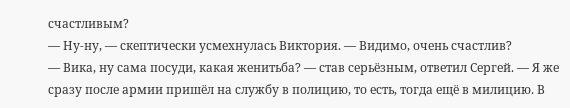счастливым?
— Ну-ну, — скептически усмехнулась Виктория. — Видимо, очень счастлив?
— Вика, ну сама посуди, какая женитьба? — став серьёзным, ответил Сергей. — Я же сразу после армии пришёл на службу в полицию, то есть, тогда ещё в милицию. В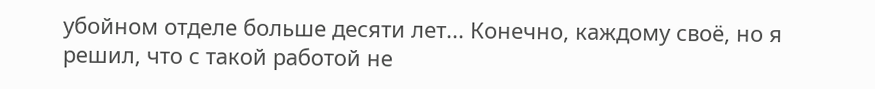убойном отделе больше десяти лет... Конечно, каждому своё, но я решил, что с такой работой не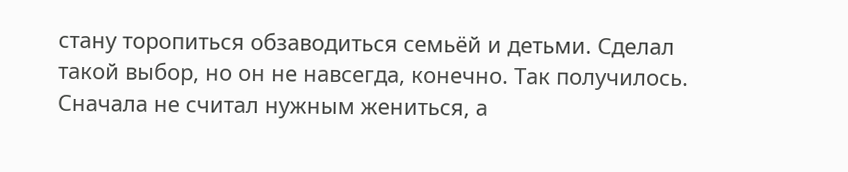стану торопиться обзаводиться семьёй и детьми. Сделал такой выбор, но он не навсегда, конечно. Так получилось. Сначала не считал нужным жениться, а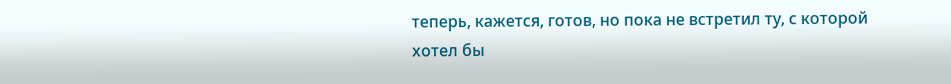теперь, кажется, готов, но пока не встретил ту, с которой хотел бы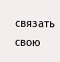связать свою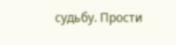судьбу. Прости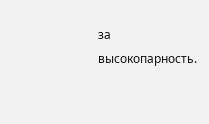за высокопарность.